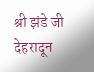श्री झंडे जी
देहरादून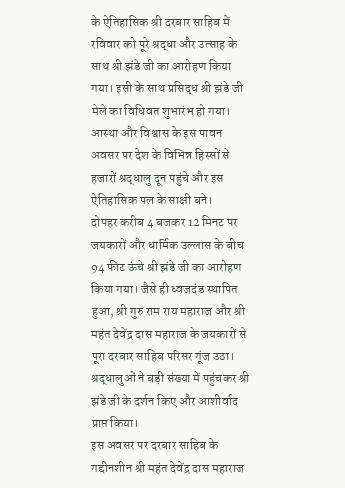के ऐतिहासिक श्री दरबार साहिब में रविवार को पूरे श्रद्धा और उत्साह के साथ श्री झंडे जी का आरोहण किया गया। इसी के साथ प्रसिद्ध श्री झंडे जी मेले का विधिवत शुभारंभ हो गया। आस्था और विश्वास के इस पावन अवसर पर देश के विभिन्न हिस्सों से हजारों श्रद्धालु दून पहुंचे और इस ऐतिहासिक पल के साक्षी बने।
दोपहर करीब 4 बजकर 12 मिनट पर जयकारों और धार्मिक उल्लास के बीच 94 फीट ऊंचे श्री झंडे जी का आरोहण किया गया। जैसे ही ध्वजदंड स्थापित हुआ, श्री गुरु राम राय महाराज और श्री महंत देवेंद्र दास महाराज के जयकारों से पूरा दरबार साहिब परिसर गूंज उठा। श्रद्धालुओं ने बड़ी संख्या में पहुंचकर श्री झंडे जी के दर्शन किए और आशीर्वाद प्राप्त किया।
इस अवसर पर दरबार साहिब के गद्दीनशीन श्री महंत देवेंद्र दास महाराज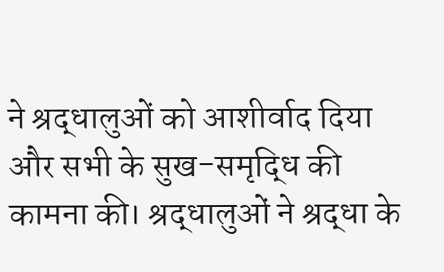ने श्रद्धालुओं को आशीर्वाद दिया और सभी के सुख-समृद्धि की कामना की। श्रद्धालुओं ने श्रद्धा के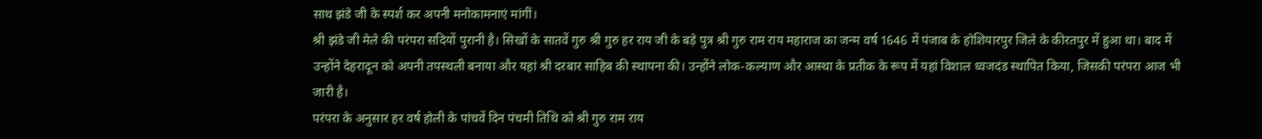साथ झंडे जी के स्पर्श कर अपनी मनोकामनाएं मांगीं।
श्री झंडे जी मेले की परंपरा सदियों पुरानी है। सिखों के सातवें गुरु श्री गुरु हर राय जी के बड़े पुत्र श्री गुरु राम राय महाराज का जन्म वर्ष 1646 में पंजाब के होशियारपुर जिले के कीरतपुर में हुआ था। बाद में उन्होंने देहरादून को अपनी तपस्थली बनाया और यहां श्री दरबार साहिब की स्थापना की। उन्होंने लोक-कल्याण और आस्था के प्रतीक के रूप में यहां विशाल ध्वजदंड स्थापित किया, जिसकी परंपरा आज भी जारी है।
परंपरा के अनुसार हर वर्ष होली के पांचवें दिन पंचमी तिथि को श्री गुरु राम राय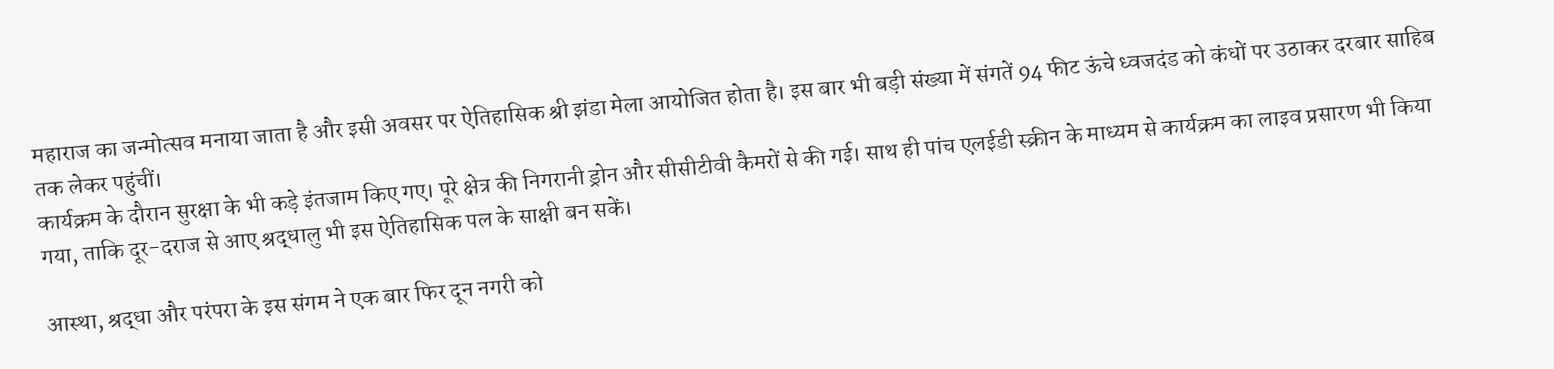महाराज का जन्मोत्सव मनाया जाता है और इसी अवसर पर ऐतिहासिक श्री झंडा मेला आयोजित होता है। इस बार भी बड़ी संख्या में संगतें 94 फीट ऊंचे ध्वजदंड को कंधों पर उठाकर दरबार साहिब तक लेकर पहुंचीं।
कार्यक्रम के दौरान सुरक्षा के भी कड़े इंतजाम किए गए। पूरे क्षेत्र की निगरानी ड्रोन और सीसीटीवी कैमरों से की गई। साथ ही पांच एलईडी स्क्रीन के माध्यम से कार्यक्रम का लाइव प्रसारण भी किया गया, ताकि दूर-दराज से आए श्रद्धालु भी इस ऐतिहासिक पल के साक्षी बन सकें।

आस्था, श्रद्धा और परंपरा के इस संगम ने एक बार फिर दून नगरी को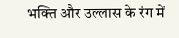भक्ति और उल्लास के रंग में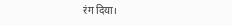रंग दिया।